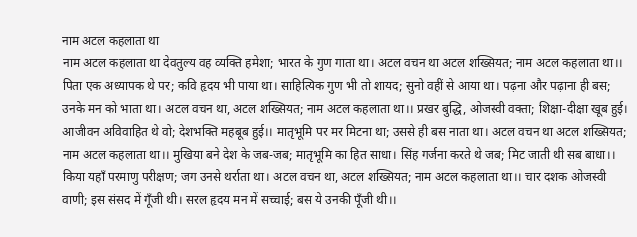नाम अटल कहलाता था
नाम अटल कहलाता था देवतुल्य वह व्यक्ति हमेशा; भारत के गुण गाता था। अटल वचन था अटल शख्सियत; नाम अटल कहलाता था।। पिता एक अध्यापक थे पर; कवि हृदय भी पाया था। साहित्यिक गुण भी तो शायद; सुनो वहीं से आया था। पढ़ना और पढ़ाना ही बस; उनके मन को भाता था। अटल वचन था, अटल शख्सियत; नाम अटल कहलाता था।। प्रखर बुद्धि, ओजस्वी वक्ता; शिक्षा-दीक्षा खूब हुई। आजीवन अविवाहित थे वो; देशभक्ति महबूब हुई।। मातृभूमि पर मर मिटना था; उससे ही बस नाता था। अटल वचन था अटल शख्सियत; नाम अटल कहलाता था।। मुखिया बने देश के जब-जब; मातृभूमि का हित साधा। सिंह गर्जना करते थे जब; मिट जाती थी सब बाधा।। किया यहाँ परमाणु परीक्षण; जग उनसे थर्राता था। अटल वचन था, अटल शख्सियत; नाम अटल कहलाता था।। चार दशक ओजस्वी वाणी; इस संसद में गूँजी थी। सरल हृदय मन में सच्चाई; बस ये उनकी पूँजी थी।।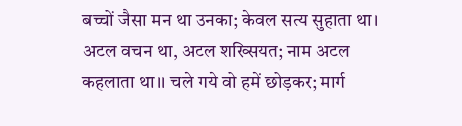बच्चों जैसा मन था उनका; केवल सत्य सुहाता था। अटल वचन था, अटल शख्सियत; नाम अटल कहलाता था।। चले गये वो हमें छोड़कर; मार्ग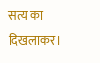सत्य का दिखलाकर।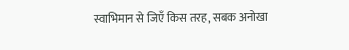स्वाभिमान से जिएँ किस तरह, सबक अनोखा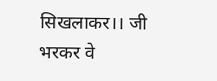सिखलाकर।। जी भरकर वे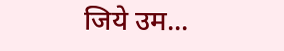जिये उम...